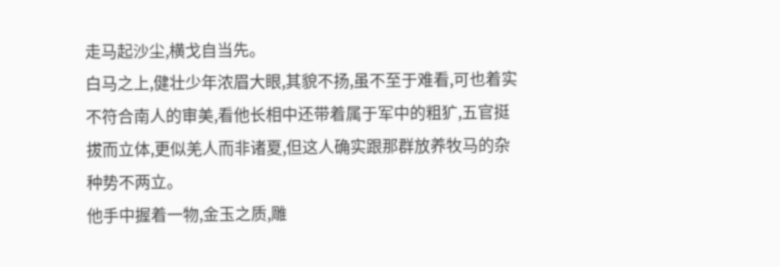走马起沙尘,横戈自当先。
白马之上,健壮少年浓眉大眼,其貌不扬,虽不至于难看,可也着实不符合南人的审美,看他长相中还带着属于军中的粗犷,五官挺拔而立体,更似羌人而非诸夏,但这人确实跟那群放养牧马的杂种势不两立。
他手中握着一物,金玉之质,雕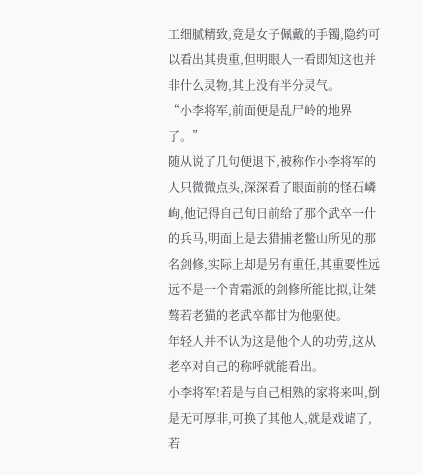工细腻精致,竟是女子佩戴的手镯,隐约可以看出其贵重,但明眼人一看即知这也并非什么灵物,其上没有半分灵气。
“小李将军,前面便是乱尸岭的地界了。”
随从说了几句便退下,被称作小李将军的人只微微点头,深深看了眼面前的怪石嶙峋,他记得自己旬日前给了那个武卒一什的兵马,明面上是去猎捕老鳖山所见的那名剑修,实际上却是另有重任,其重要性远远不是一个青霜派的剑修所能比拟,让桀骜若老猫的老武卒都甘为他驱使。
年轻人并不认为这是他个人的功劳,这从老卒对自己的称呼就能看出。
小李将军!若是与自己相熟的家将来叫,倒是无可厚非,可换了其他人,就是戏谑了,若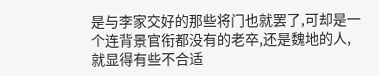是与李家交好的那些将门也就罢了,可却是一个连背景官衔都没有的老卒,还是魏地的人,就显得有些不合适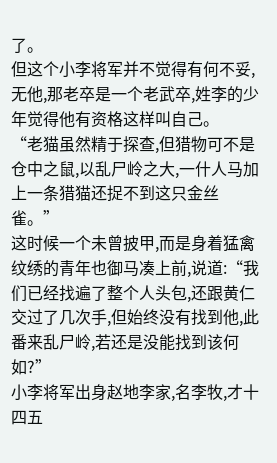了。
但这个小李将军并不觉得有何不妥,无他,那老卒是一个老武卒,姓李的少年觉得他有资格这样叫自己。
“老猫虽然精于探查,但猎物可不是仓中之鼠,以乱尸岭之大,一什人马加上一条猎猫还捉不到这只金丝雀。”
这时候一个未曾披甲,而是身着猛禽纹绣的青年也御马凑上前,说道:“我们已经找遍了整个人头包,还跟黄仁交过了几次手,但始终没有找到他,此番来乱尸岭,若还是没能找到该何如?”
小李将军出身赵地李家,名李牧,才十四五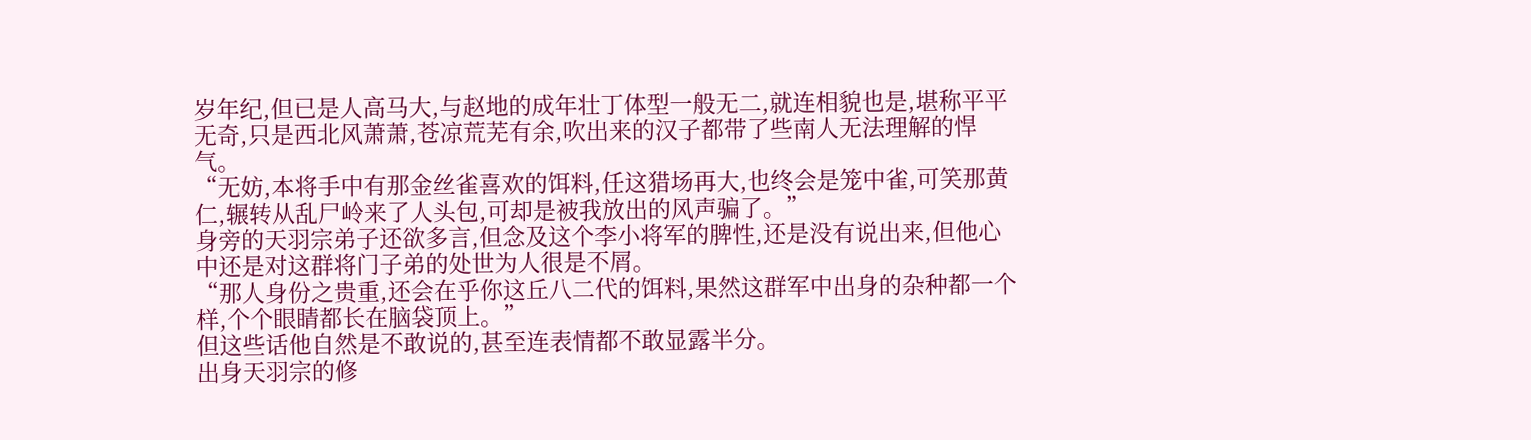岁年纪,但已是人高马大,与赵地的成年壮丁体型一般无二,就连相貌也是,堪称平平无奇,只是西北风萧萧,苍凉荒芜有余,吹出来的汉子都带了些南人无法理解的悍气。
“无妨,本将手中有那金丝雀喜欢的饵料,任这猎场再大,也终会是笼中雀,可笑那黄仁,辗转从乱尸岭来了人头包,可却是被我放出的风声骗了。”
身旁的天羽宗弟子还欲多言,但念及这个李小将军的脾性,还是没有说出来,但他心中还是对这群将门子弟的处世为人很是不屑。
“那人身份之贵重,还会在乎你这丘八二代的饵料,果然这群军中出身的杂种都一个样,个个眼睛都长在脑袋顶上。”
但这些话他自然是不敢说的,甚至连表情都不敢显露半分。
出身天羽宗的修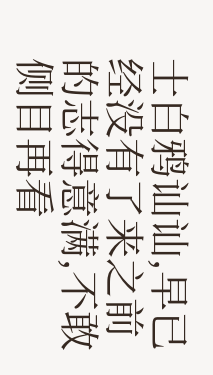士白鸦讪讪,早已经没有了来之前的志得意满,不敢侧目再看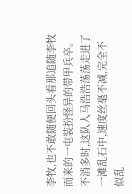李牧,也不敢随便回头看那追随李牧而来的一屯装扮怪异的带甲兵卒。
不消多时,这队人马浩浩荡荡走进了一滩乱石中,速度丝毫不减,完全不似乱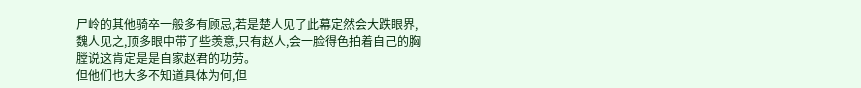尸岭的其他骑卒一般多有顾忌,若是楚人见了此幕定然会大跌眼界,魏人见之,顶多眼中带了些羡意,只有赵人,会一脸得色拍着自己的胸膛说这肯定是是自家赵君的功劳。
但他们也大多不知道具体为何,但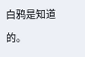白鸦是知道的。